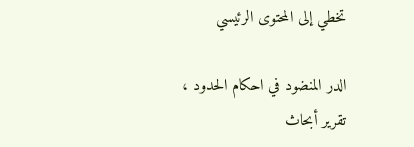تخطي إلى المحتوى الرئيسي

الدر المنضود في احكام الحدود ، تقرير أبحاث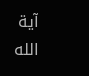آية الله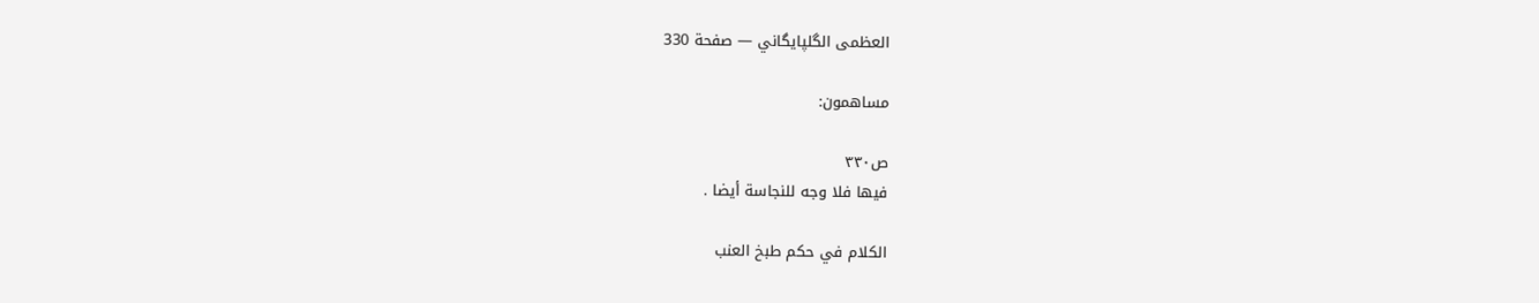العظمى الگلپايگاني — صفحة 330

مساهمون:

ص٣٣٠
فيها فلا وجه للنجاسة أيضا .

الكلام في حكم طبخ العنب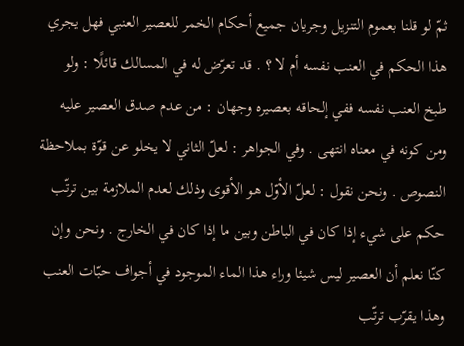ثمّ لو قلنا بعموم التنزيل وجريان جميع أحكام الخمر للعصير العنبي فهل يجري هذا الحكم في العنب نفسه أم لا ؟ . قد تعرّض له في المسالك قائلًا : ولو طبخ العنب نفسه ففي إلحاقه بعصيره وجهان : من عدم صدق العصير عليه ومن كونه في معناه انتهى . وفي الجواهر : لعلّ الثاني لا يخلو عن قوّة بملاحظة النصوص . ونحن نقول : لعلّ الأوّل هو الأقوى وذلك لعدم الملازمة بين ترتّب حكم على شيء إذا كان في الباطن وبين ما إذا كان في الخارج . ونحن وإن كنّا نعلم أن العصير ليس شيئا وراء هذا الماء الموجود في أجواف حبّات العنب وهذا يقرّب ترتّب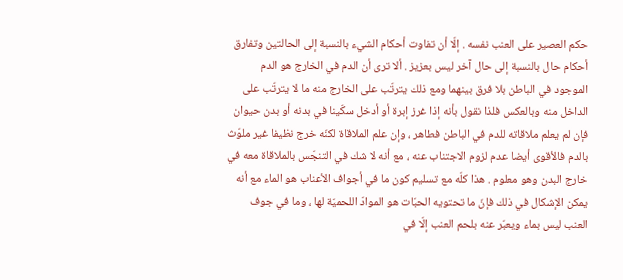حكم العصير على العنب نفسه . إلّا أن تفاوت أحكام الشيء بالنسبة إلى الحالتين وتفارق أحكام حال بالنسبة إلى حال آخر ليس بعزيز . ألا ترى أن الدم في الخارج هو الدم الموجود في الباطن بلا فرق بينهما ومع ذلك يترتّب على الخارج منه ما لا يترتّب على الداخل منه وبالعكس فلذا نقول بأنه إذا غرز إبرة أو أدخل سكّينا في بدنه أو بدن حيوان فإن لم يعلم ملاقاته للدم في الباطن فطاهر ، وإن علم الملاقاة لكنّه خرج نظيفا غير ملوّث بالدم فالأقوى أيضا عدم لزوم الاجتناب عنه ، مع أنه لا شك في التنجّس بالملاقاة معه في خارج البدن وهو معلوم . هذا كلّه مع تسليم كون ما في أجواف الأعناب هو الماء مع أنه يمكن الإشكال في ذلك فإنّ ما تحتويه الحبّات هو الموادّ اللحميّة لها ، وما في جوف العنب ليس بماء ويعبّر عنه بلحم العنب إلّا في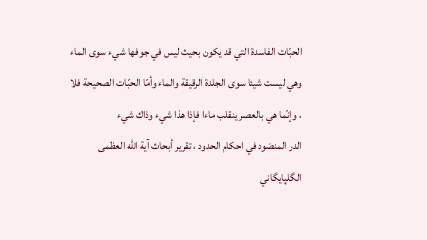الحبّات الفاسدة التي قد يكون بحيث ليس في جوفها شيء سوى الماء وهي ليست شيئا سوى الجلدة الرقيقة والماء وأمّا الحبّات الصحيحة فلا ، وإنّما هي بالعصر ينقلب ماءا فإذا هذا شيء وذاك شيء
الدر المنضود في احكام الحدود ، تقرير أبحاث آية الله العظمى الگلپايگاني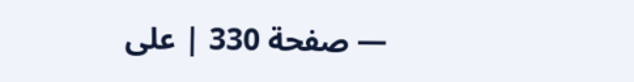— صفحة 330 | على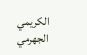الكريمي الجهرمي